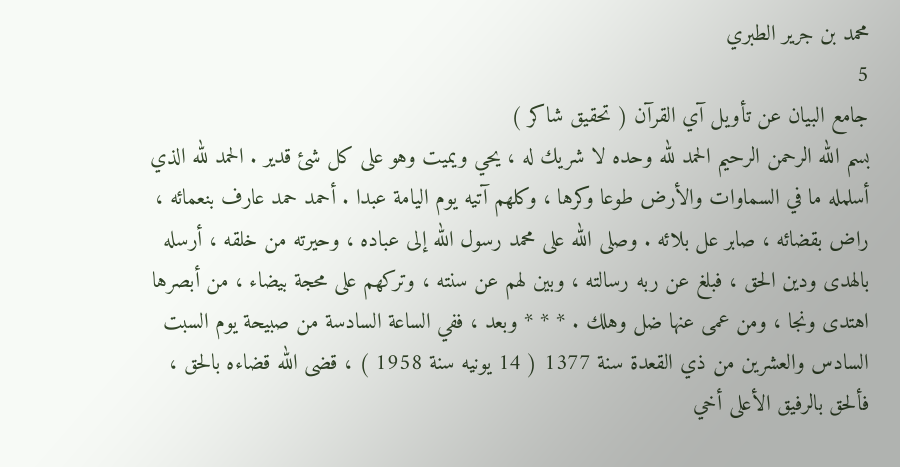محمد بن جرير الطبري
5
جامع البيان عن تأويل آي القرآن ( تحقيق شاكر )
بسم الله الرحمن الرحيم الحمد لله وحده لا شريك له ، يحي ويميت وهو على كل شئ قدير . الحمد لله الذي أسلمله ما في السماوات والأرض طوعا وكرها ، وكلهم آتيه يوم اليامة عبدا . أحمد حمد عارف بنعمائه ، راض بقضائه ، صابر عل بلائه . وصلى الله على محمد رسول الله إلى عباده ، وحيرته من خلقه ، أرسله بالهدى ودين الحق ، فبلغ عن ربه رسالته ، وبين لهم عن سنته ، وتركهم على محجة بيضاء ، من أبصرها اهتدى ونجا ، ومن عمى عنها ضل وهلك . * * * وبعد ، ففي الساعة السادسة من صبيحة يوم السبت السادس والعشرين من ذي القعدة سنة 1377 ( 14 يونيه سنة 1958 ) ، قضى الله قضاءه بالحق ، فألحق بالرفيق الأعلى أخي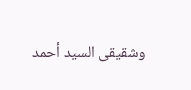وشقيقى السيد أحمد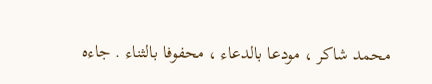محمد شاكر ، مودعا بالدعاء ، محفوفا بالثناء . جاءه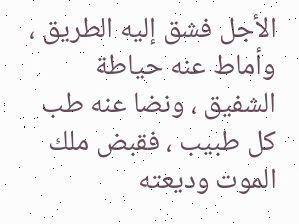الأجل فشق إليه الطريق ، وأماط عنه حياطة الشفيق ، ونضا عنه طب كل طبيب ، فقبض ملك الموت وديعته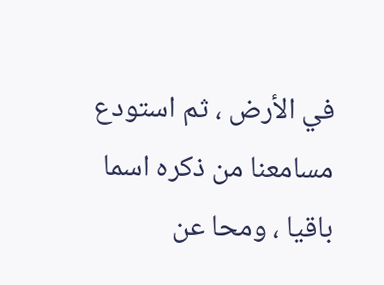في الأرض ، ثم استودع مسامعنا من ذكره اسما باقيا ، ومحا عن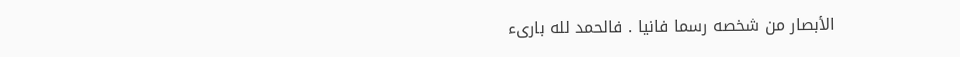الأبصار من شخصه رسما فانيا . فالحمد لله بارىء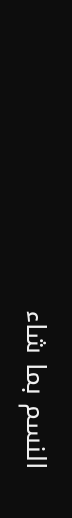النسم بما شاء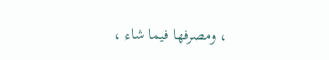، ومصرفها فيما شاء ،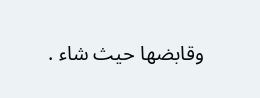وقابضها حيث شاء .